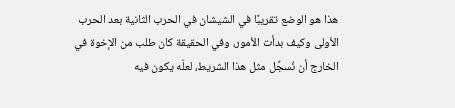هذا هو الوضع تقريبًا في الشيشان في الحرب الثانية بعد الحرب الأولى وكيف بدأت الأمور، وفي الحقيقة كان طلب من الإخوة في الخارج أن نُسجِّل مثل هذا الشريط، لعلّه يكون فيه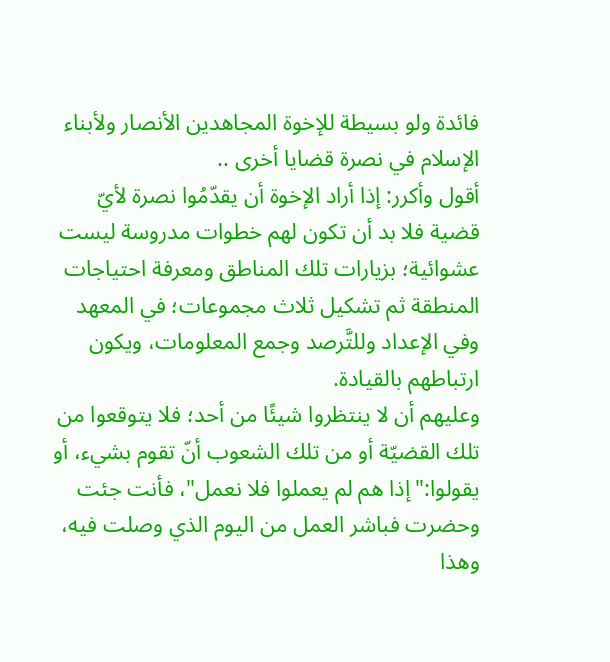فائدة ولو بسيطة للإخوة المجاهدين الأنصار ولأبناء الإسلام في نصرة قضايا أخرى ..
أقول وأكرر: إذا أراد الإخوة أن يقدّمُوا نصرة لأيّ قضية فلا بد أن تكون لهم خطوات مدروسة ليست عشوائية؛ بزيارات تلك المناطق ومعرفة احتياجات المنطقة ثم تشكيل ثلاث مجموعات؛ في المعهد وفي الإعداد وللتَّرصد وجمع المعلومات، ويكون ارتباطهم بالقيادة.
وعليهم أن لا ينتظروا شيئًا من أحد؛ فلا يتوقعوا من تلك القضيّة أو من تلك الشعوب أنّ تقوم بشيء، أو يقولوا:"إذا هم لم يعملوا فلا نعمل"، فأنت جئت وحضرت فباشر العمل من اليوم الذي وصلت فيه، وهذا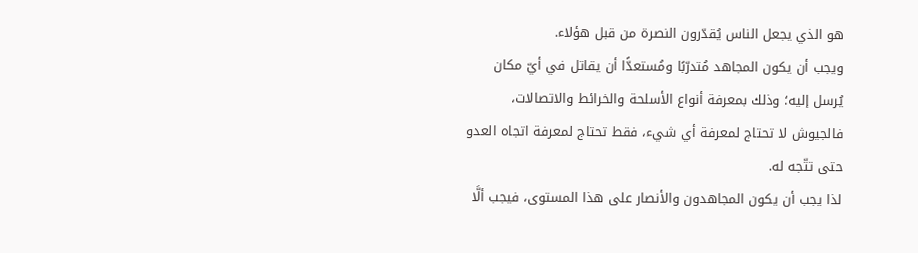هو الذي يجعل الناس يُقدّرون النصرة من قبل هؤلاء.
ويجب أن يكون المجاهد مُتدرّبًا ومُستعدًّا أن يقاتل في أيّ مكان يُرسل إليه؛ وذلك بمعرفة أنواع الأسلحة والخرائط والاتصالات، فالجيوش لا تحتاج لمعرفة أي شيء، فقط تحتاج لمعرفة اتجاه العدو حتى تتّجه له.
لذا يجب أن يكون المجاهدون والأنصار على هذا المستوى، فيجب ألَّا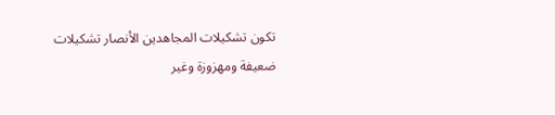تكون تشكيلات المجاهدين الأنصار تشكيلات ضعيفة ومهزوزة وغير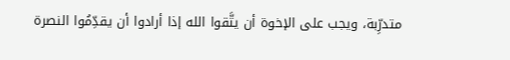متدرِّبة، ويجب على الإخوة أن يتَّقوا الله إذا أرادوا أن يقدِّمُوا النصرة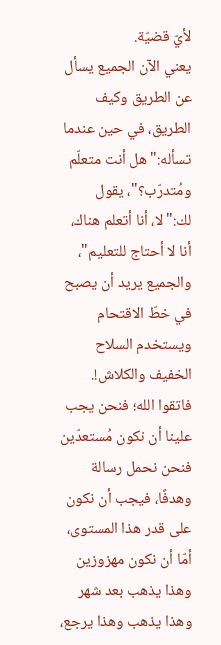لأيّ قضيّة.
يعني الآن الجميع يسأل عن الطريق وكيف الطريق، في حين عندما تسأله:"هل أنت متعلّم ومُتدرّب؟"، يقول لك:"لا، أنا أتعلم هناك، أنا لا أحتاج للتعليم"، والجميع يريد أن يصبح في خطّ الاقتحام ويستخدم السلاح الخفيف والكلاش!.
فاتقوا الله؛ فنحن يجب علينا أن نكون مُستعدّين فنحن نحمل رسالة وهدفًا، فيجب أن نكون على قدر هذا المستوى، أمّا أن نكون مهزوزين وهذا يذهب بعد شهر وهذا يذهب وهذا يرجع،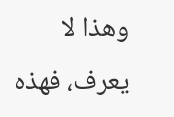وهذا لا يعرف، فهذه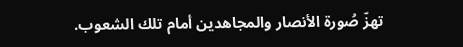تهزّ صُورة الأنصار والمجاهدين أمام تلك الشعوب.